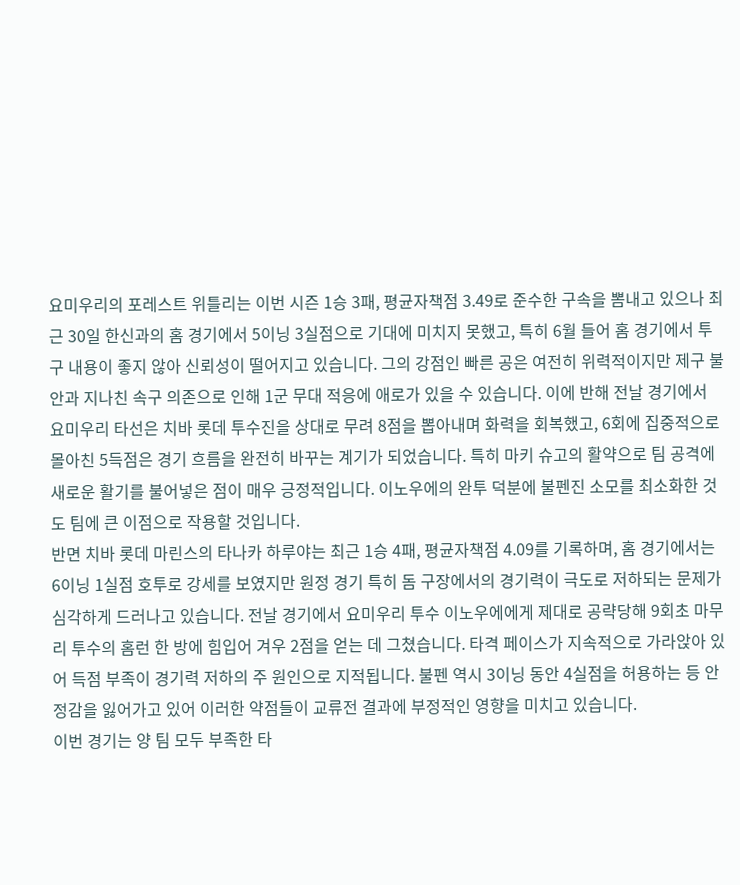요미우리의 포레스트 위틀리는 이번 시즌 1승 3패, 평균자책점 3.49로 준수한 구속을 뽐내고 있으나 최근 30일 한신과의 홈 경기에서 5이닝 3실점으로 기대에 미치지 못했고, 특히 6월 들어 홈 경기에서 투구 내용이 좋지 않아 신뢰성이 떨어지고 있습니다. 그의 강점인 빠른 공은 여전히 위력적이지만 제구 불안과 지나친 속구 의존으로 인해 1군 무대 적응에 애로가 있을 수 있습니다. 이에 반해 전날 경기에서 요미우리 타선은 치바 롯데 투수진을 상대로 무려 8점을 뽑아내며 화력을 회복했고, 6회에 집중적으로 몰아친 5득점은 경기 흐름을 완전히 바꾸는 계기가 되었습니다. 특히 마키 슈고의 활약으로 팀 공격에 새로운 활기를 불어넣은 점이 매우 긍정적입니다. 이노우에의 완투 덕분에 불펜진 소모를 최소화한 것도 팀에 큰 이점으로 작용할 것입니다.
반면 치바 롯데 마린스의 타나카 하루야는 최근 1승 4패, 평균자책점 4.09를 기록하며, 홈 경기에서는 6이닝 1실점 호투로 강세를 보였지만 원정 경기 특히 돔 구장에서의 경기력이 극도로 저하되는 문제가 심각하게 드러나고 있습니다. 전날 경기에서 요미우리 투수 이노우에에게 제대로 공략당해 9회초 마무리 투수의 홈런 한 방에 힘입어 겨우 2점을 얻는 데 그쳤습니다. 타격 페이스가 지속적으로 가라앉아 있어 득점 부족이 경기력 저하의 주 원인으로 지적됩니다. 불펜 역시 3이닝 동안 4실점을 허용하는 등 안정감을 잃어가고 있어 이러한 약점들이 교류전 결과에 부정적인 영향을 미치고 있습니다.
이번 경기는 양 팀 모두 부족한 타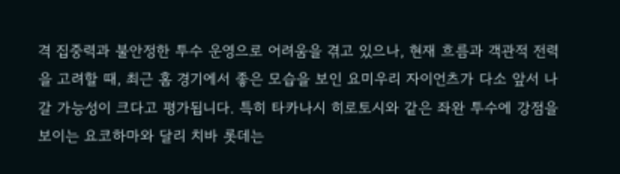격 집중력과 불안정한 투수 운영으로 어려움을 겪고 있으나, 현재 흐름과 객관적 전력을 고려할 때, 최근 홈 경기에서 좋은 모습을 보인 요미우리 자이언츠가 다소 앞서 나갈 가능성이 크다고 평가됩니다. 특히 타카나시 히로토시와 같은 좌완 투수에 강점을 보이는 요코하마와 달리 치바 롯데는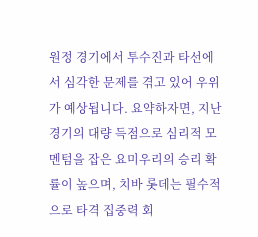원정 경기에서 투수진과 타선에서 심각한 문제를 겪고 있어 우위가 예상됩니다. 요약하자면, 지난 경기의 대량 득점으로 심리적 모멘텀을 잡은 요미우리의 승리 확률이 높으며, 치바 롯데는 필수적으로 타격 집중력 회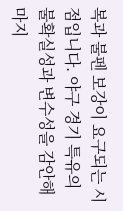복과 불펜 보강이 요구되는 시점입니다. 야구 경기 특유의 불확실성과 변수성을 감안해 마지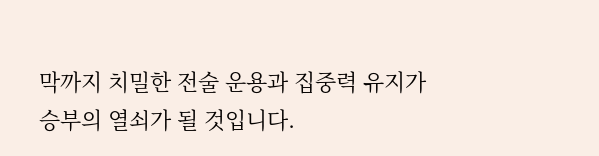막까지 치밀한 전술 운용과 집중력 유지가 승부의 열쇠가 될 것입니다.